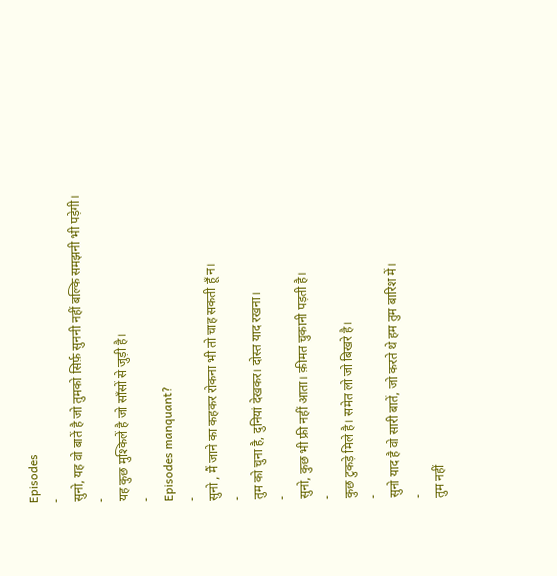Episodes
-
सुनो, यह वो बातें है जो तुमको सिर्फ़ सुननी नहीं बल्कि समझनी भी पड़ेगी।
-
यह कुछ मुश्किलें है जो साँसों से जुड़ी है।
-
Episodes manquant?
-
सुनो , मैं जाने का कहकर रोकना भी तो चाह सकती हूँ न।
-
तुम को चुना है, दुनियां देखकर। दोस्त याद रखना।
-
सुनो, कुछ भी फ्री नहीं आता। क़ीमत चुकानी पड़ती है।
-
कुछ टुकड़े मिले है। समेत लो जो बिखरे है।
-
सुनो याद है वो सारी बातें, जो करते थे हम तुम बारिश में।
-
तुम नहीं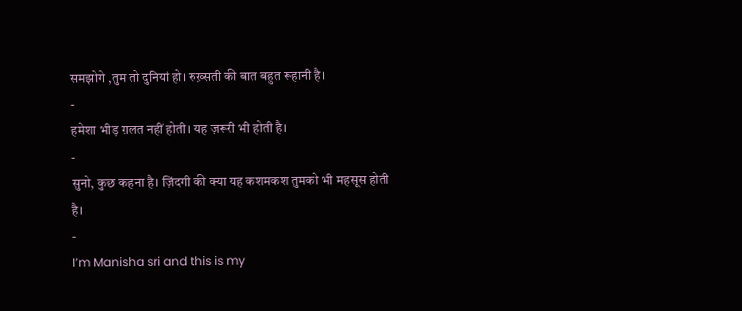समझोगे ,तुम तो दुनियां हो। रुख़्सती की बात बहुत रूहानी है।
-
हमेशा भीड़ ग़लत नहीं होती। यह ज़रूरी भी होती है।
-
सुनो, कुछ कहना है। ज़िंदगी की क्या यह कशमकश तुमको भी महसूस होती है।
-
I’m Manisha sri and this is my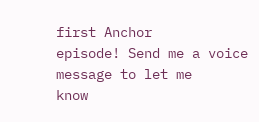first Anchor
episode! Send me a voice message to let me
know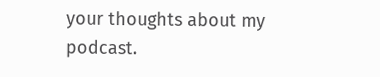your thoughts about my podcast.